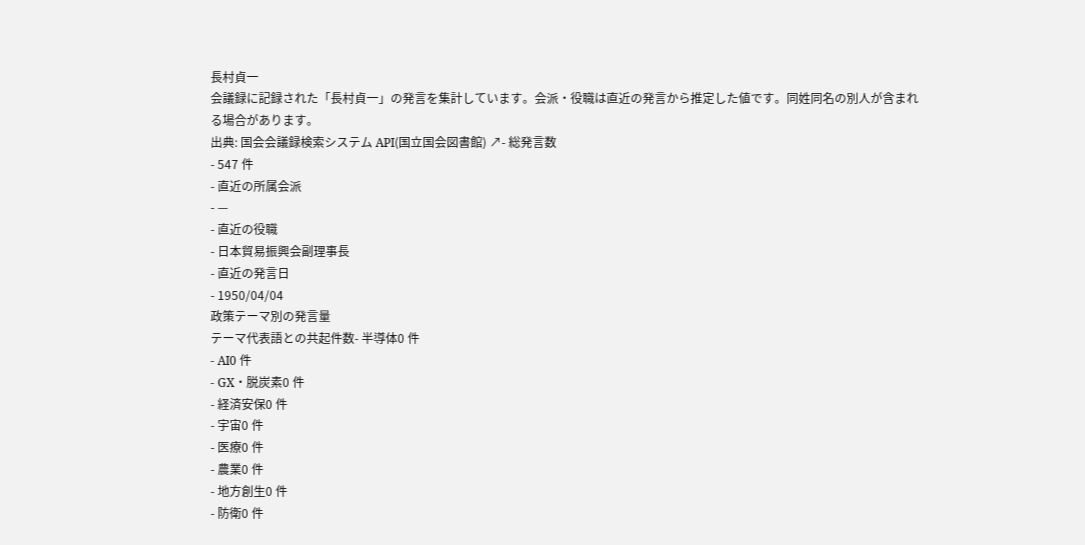長村貞一
会議録に記録された「長村貞一」の発言を集計しています。会派・役職は直近の発言から推定した値です。同姓同名の別人が含まれる場合があります。
出典: 国会会議録検索システム API(国立国会図書館) ↗- 総発言数
- 547 件
- 直近の所属会派
- —
- 直近の役職
- 日本貿易振興会副理事長
- 直近の発言日
- 1950/04/04
政策テーマ別の発言量
テーマ代表語との共起件数- 半導体0 件
- AI0 件
- GX・脱炭素0 件
- 経済安保0 件
- 宇宙0 件
- 医療0 件
- 農業0 件
- 地方創生0 件
- 防衛0 件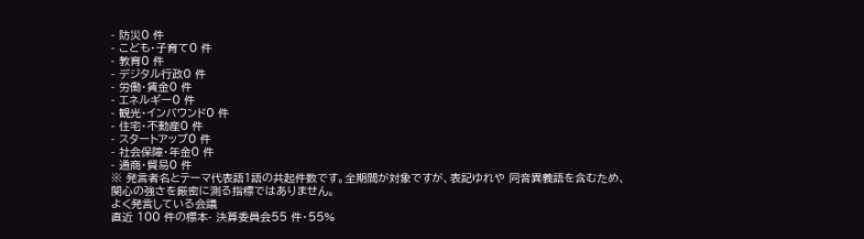- 防災0 件
- こども・子育て0 件
- 教育0 件
- デジタル行政0 件
- 労働・賃金0 件
- エネルギー0 件
- 観光・インバウンド0 件
- 住宅・不動産0 件
- スタートアップ0 件
- 社会保障・年金0 件
- 通商・貿易0 件
※ 発言者名とテーマ代表語1語の共起件数です。全期間が対象ですが、表記ゆれや 同音異義語を含むため、関心の強さを厳密に測る指標ではありません。
よく発言している会議
直近 100 件の標本- 決算委員会55 件・55%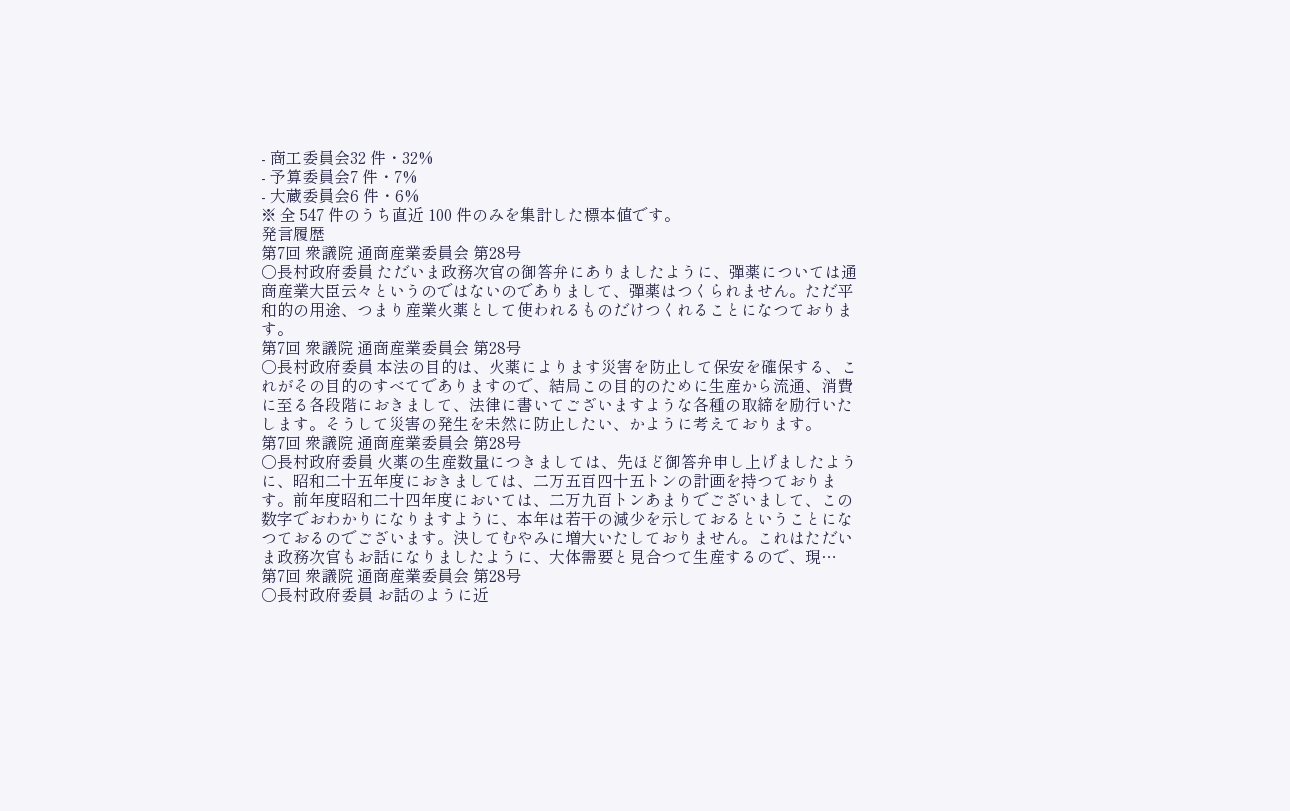- 商工委員会32 件・32%
- 予算委員会7 件・7%
- 大蔵委員会6 件・6%
※ 全 547 件のうち直近 100 件のみを集計した標本値です。
発言履歴
第7回 衆議院 通商産業委員会 第28号
○長村政府委員 ただいま政務次官の御答弁にありましたように、彈薬については通商産業大臣云々というのではないのでありまして、彈薬はつくられません。ただ平和的の用途、つまり産業火薬として使われるものだけつくれることになつております。
第7回 衆議院 通商産業委員会 第28号
○長村政府委員 本法の目的は、火薬によります災害を防止して保安を確保する、これがその目的のすべてでありますので、結局この目的のために生産から流通、消費に至る各段階におきまして、法律に書いてございますような各種の取締を励行いたします。そうして災害の発生を未然に防止したい、かように考えております。
第7回 衆議院 通商産業委員会 第28号
○長村政府委員 火薬の生産数量につきましては、先ほど御答弁申し上げましたように、昭和二十五年度におきましては、二万五百四十五トンの計画を持つております。前年度昭和二十四年度においては、二万九百トンあまりでございまして、この数字でおわかりになりますように、本年は若干の減少を示しておるということになつておるのでございます。決してむやみに増大いたしておりません。これはただいま政務次官もお話になりましたように、大体需要と見合つて生産するので、現…
第7回 衆議院 通商産業委員会 第28号
○長村政府委員 お話のように近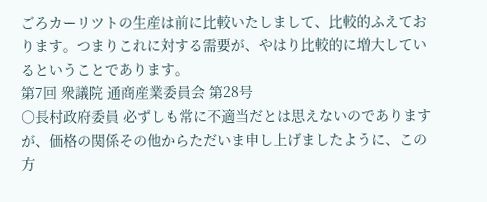ごろカーリツトの生産は前に比較いたしまして、比較的ふえております。つまりこれに対する需要が、やはり比較的に増大しているということであります。
第7回 衆議院 通商産業委員会 第28号
○長村政府委員 必ずしも常に不適当だとは思えないのでありますが、価格の関係その他からただいま申し上げましたように、この方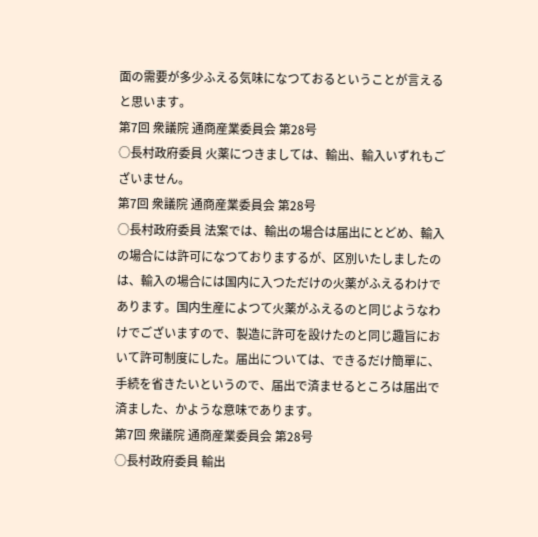面の需要が多少ふえる気味になつておるということが言えると思います。
第7回 衆議院 通商産業委員会 第28号
○長村政府委員 火薬につきましては、輸出、輸入いずれもございません。
第7回 衆議院 通商産業委員会 第28号
○長村政府委員 法案では、輸出の場合は届出にとどめ、輸入の場合には許可になつておりまするが、区別いたしましたのは、輸入の場合には国内に入つただけの火薬がふえるわけであります。国内生産によつて火薬がふえるのと同じようなわけでございますので、製造に許可を設けたのと同じ趣旨において許可制度にした。届出については、できるだけ簡單に、手続を省きたいというので、届出で済ませるところは届出で済ました、かような意味であります。
第7回 衆議院 通商産業委員会 第28号
○長村政府委員 輸出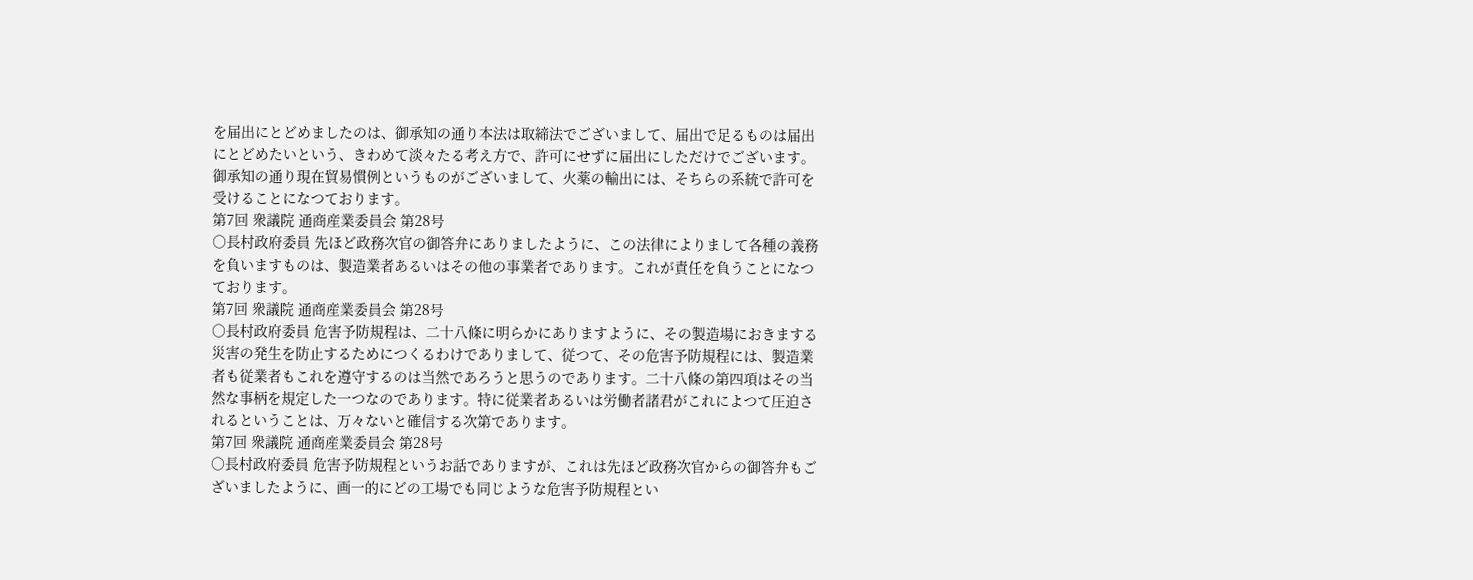を届出にとどめましたのは、御承知の通り本法は取締法でございまして、届出で足るものは届出にとどめたいという、きわめて淡々たる考え方で、許可にせずに届出にしただけでございます。御承知の通り現在貿易慣例というものがございまして、火薬の輸出には、そちらの系統で許可を受けることになつております。
第7回 衆議院 通商産業委員会 第28号
○長村政府委員 先ほど政務次官の御答弁にありましたように、この法律によりまして各種の義務を負いますものは、製造業者あるいはその他の事業者であります。これが責任を負うことになつております。
第7回 衆議院 通商産業委員会 第28号
○長村政府委員 危害予防規程は、二十八條に明らかにありますように、その製造場におきまする災害の発生を防止するためにつくるわけでありまして、従つて、その危害予防規程には、製造業者も従業者もこれを遵守するのは当然であろうと思うのであります。二十八條の第四項はその当然な事柄を規定した一つなのであります。特に従業者あるいは労働者諸君がこれによつて圧迫されるということは、万々ないと確信する次第であります。
第7回 衆議院 通商産業委員会 第28号
○長村政府委員 危害予防規程というお話でありますが、これは先ほど政務次官からの御答弁もございましたように、画一的にどの工場でも同じような危害予防規程とい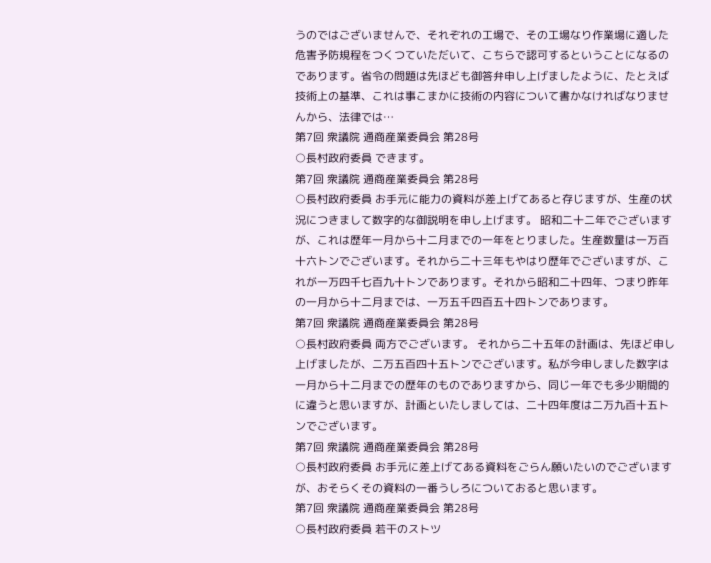うのではございませんで、それぞれの工場で、その工場なり作業場に適した危害予防規程をつくつていただいて、こちらで認可するということになるのであります。省令の問題は先ほども御答弁申し上げましたように、たとえば技術上の基準、これは事こまかに技術の内容について書かなければなりませんから、法律では…
第7回 衆議院 通商産業委員会 第28号
○長村政府委員 できます。
第7回 衆議院 通商産業委員会 第28号
○長村政府委員 お手元に能力の資料が差上げてあると存じますが、生産の状況につきまして数字的な御説明を申し上げます。 昭和二十二年でございますが、これは歴年一月から十二月までの一年をとりました。生産数量は一万百十六トンでございます。それから二十三年もやはり歴年でございますが、これが一万四千七百九十トンであります。それから昭和二十四年、つまり昨年の一月から十二月までは、一万五千四百五十四トンであります。
第7回 衆議院 通商産業委員会 第28号
○長村政府委員 両方でございます。 それから二十五年の計画は、先ほど申し上げましたが、二万五百四十五トンでございます。私が今申しました数字は一月から十二月までの歴年のものでありますから、同じ一年でも多少期間的に違うと思いますが、計画といたしましては、二十四年度は二万九百十五トンでございます。
第7回 衆議院 通商産業委員会 第28号
○長村政府委員 お手元に差上げてある資料をごらん願いたいのでございますが、おそらくその資料の一番うしろについておると思います。
第7回 衆議院 通商産業委員会 第28号
○長村政府委員 若干のストツ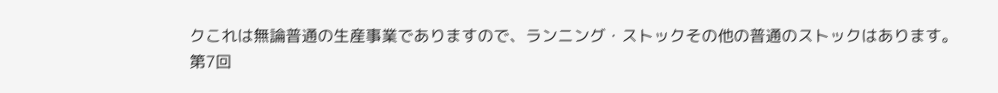クこれは無論普通の生産事業でありますので、ランニング・ストックその他の普通のストックはあります。
第7回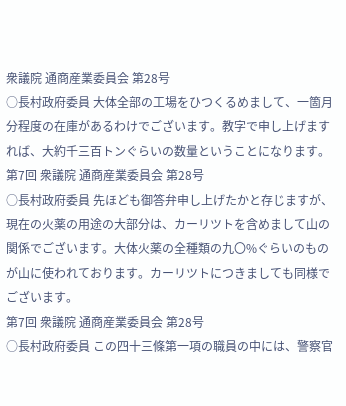衆議院 通商産業委員会 第28号
○長村政府委員 大体全部の工場をひつくるめまして、一箇月分程度の在庫があるわけでございます。教字で申し上げますれば、大約千三百トンぐらいの数量ということになります。
第7回 衆議院 通商産業委員会 第28号
○長村政府委員 先ほども御答弁申し上げたかと存じますが、現在の火薬の用途の大部分は、カーリツトを含めまして山の関係でございます。大体火薬の全種類の九〇%ぐらいのものが山に使われております。カーリツトにつきましても同様でございます。
第7回 衆議院 通商産業委員会 第28号
○長村政府委員 この四十三條第一項の職員の中には、警察官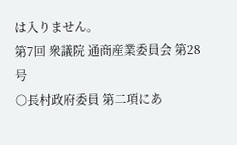は入りません。
第7回 衆議院 通商産業委員会 第28号
○長村政府委員 第二項にあ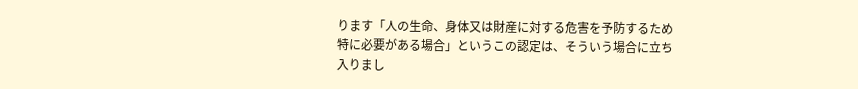ります「人の生命、身体又は財産に対する危害を予防するため特に必要がある場合」というこの認定は、そういう場合に立ち入りまし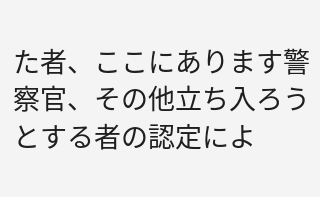た者、ここにあります警察官、その他立ち入ろうとする者の認定によ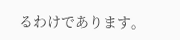るわけであります。